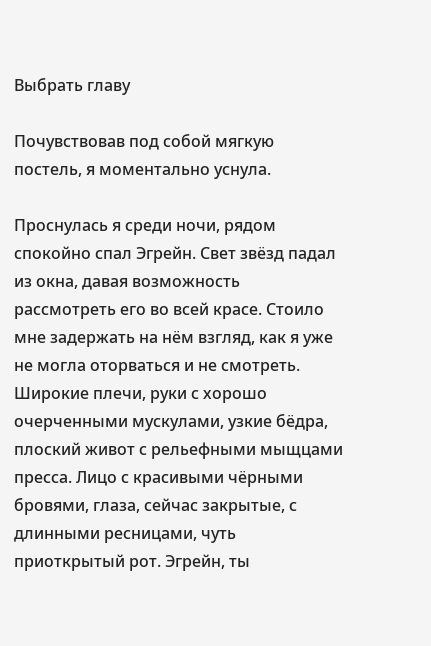Выбрать главу

Почувствовав под собой мягкую постель, я моментально уснула.

Проснулась я среди ночи, рядом спокойно спал Эгрейн. Свет звёзд падал из окна, давая возможность рассмотреть его во всей красе. Стоило мне задержать на нём взгляд, как я уже не могла оторваться и не смотреть. Широкие плечи, руки с хорошо очерченными мускулами, узкие бёдра, плоский живот с рельефными мыщцами пресса. Лицо с красивыми чёрными бровями, глаза, сейчас закрытые, с длинными ресницами, чуть приоткрытый рот. Эгрейн, ты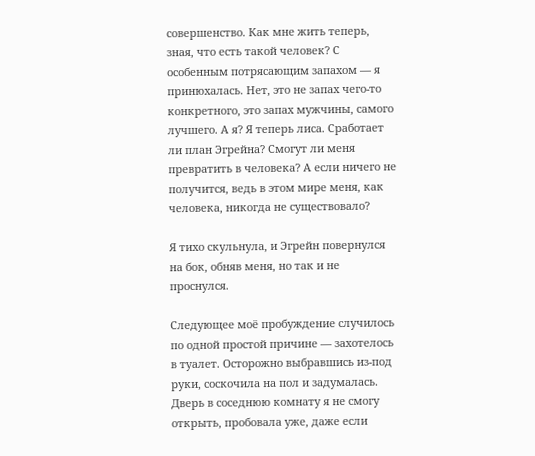совершенство. Как мне жить теперь, зная, что есть такой человек? С особенным потрясающим запахом — я принюхалась. Нет, это не запах чего-то конкретного, это запах мужчины, самого лучшего. А я? Я теперь лиса. Сработает ли план Эгрейна? Смогут ли меня превратить в человека? А если ничего не получится, ведь в этом мире меня, как человека, никогда не существовало?

Я тихо скульнула, и Эгрейн повернулся на бок, обняв меня, но так и не проснулся.

Следующее моё пробуждение случилось по одной простой причине — захотелось в туалет. Осторожно выбравшись из-под руки, соскочила на пол и задумалась. Дверь в соседнюю комнату я не смогу открыть, пробовала уже, даже если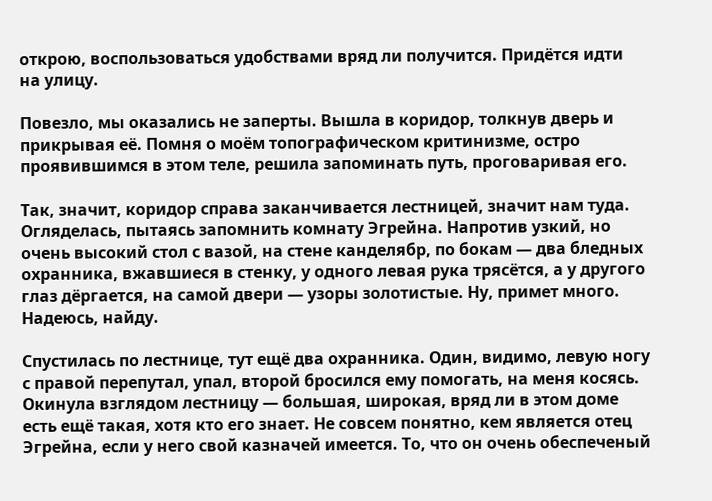открою, воспользоваться удобствами вряд ли получится. Придётся идти на улицу.

Повезло, мы оказались не заперты. Вышла в коридор, толкнув дверь и прикрывая её. Помня о моём топографическом критинизме, остро проявившимся в этом теле, решила запоминать путь, проговаривая его.

Так, значит, коридор справа заканчивается лестницей, значит нам туда. Огляделась, пытаясь запомнить комнату Эгрейна. Напротив узкий, но очень высокий стол с вазой, на стене канделябр, по бокам — два бледных охранника, вжавшиеся в стенку, у одного левая рука трясётся, а у другого глаз дёргается, на самой двери — узоры золотистые. Ну, примет много. Надеюсь, найду.

Спустилась по лестнице, тут ещё два охранника. Один, видимо, левую ногу с правой перепутал, упал, второй бросился ему помогать, на меня косясь. Окинула взглядом лестницу — большая, широкая, вряд ли в этом доме есть ещё такая, хотя кто его знает. Не совсем понятно, кем является отец Эгрейна, если у него свой казначей имеется. То, что он очень обеспеченый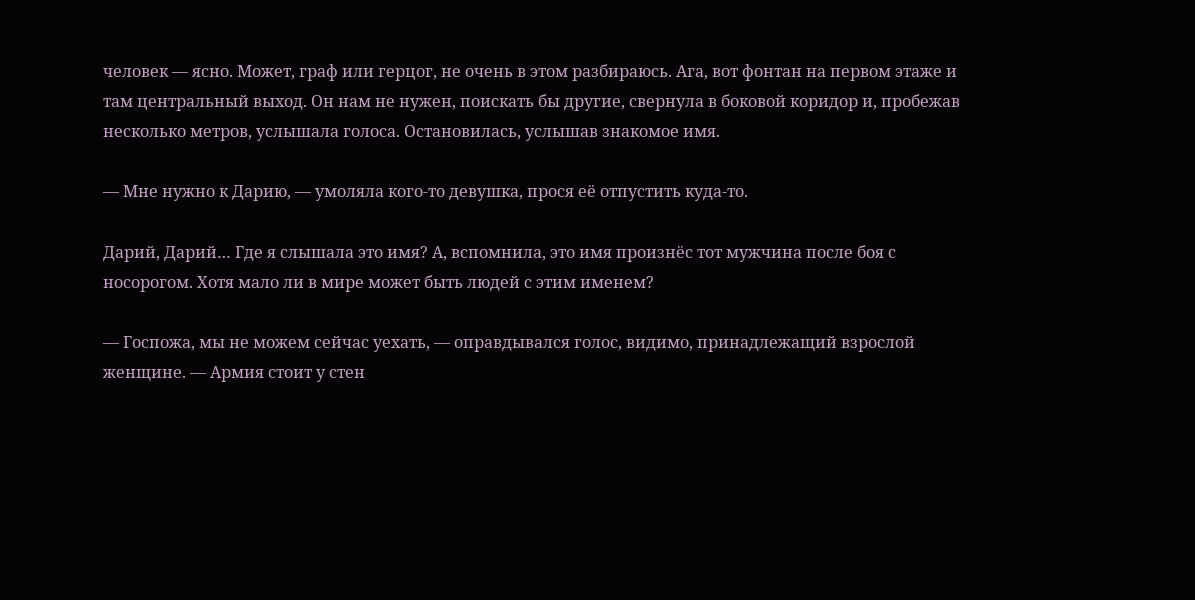человек — ясно. Может, граф или герцог, не очень в этом разбираюсь. Ага, вот фонтан на первом этаже и там центральный выход. Он нам не нужен, поискать бы другие, свернула в боковой коридор и, пробежав несколько метров, услышала голоса. Остановилась, услышав знакомое имя.

— Мне нужно к Дарию, — умоляла кого-то девушка, прося её отпустить куда-то.

Дарий, Дарий… Где я слышала это имя? А, вспомнила, это имя произнёс тот мужчина после боя с носорогом. Хотя мало ли в мире может быть людей с этим именем?

— Госпожа, мы не можем сейчас уехать, — оправдывался голос, видимо, принадлежащий взрослой женщине. — Армия стоит у стен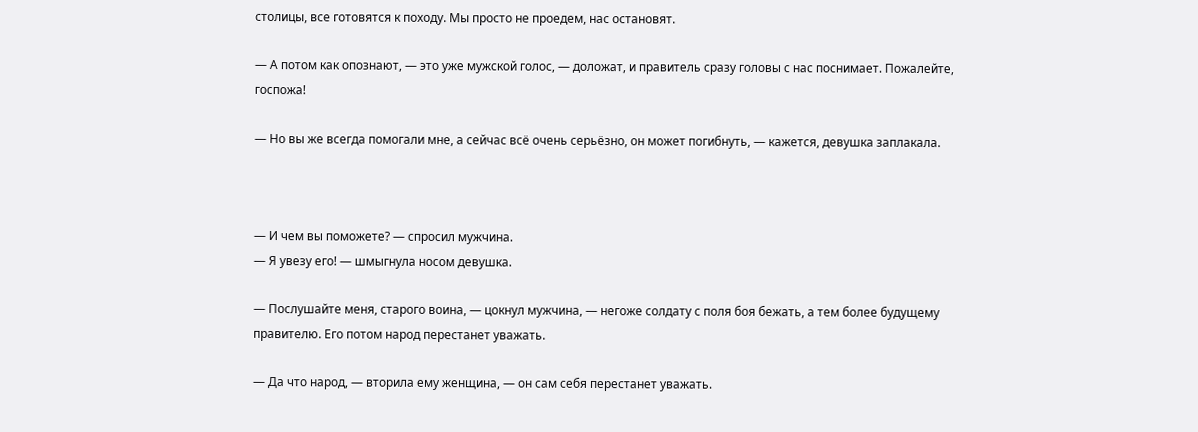столицы, все готовятся к походу. Мы просто не проедем, нас остановят.

— А потом как опознают, — это уже мужской голос, — доложат, и правитель сразу головы с нас поснимает. Пожалейте, госпожа!

— Но вы же всегда помогали мне, а сейчас всё очень серьёзно, он может погибнуть, — кажется, девушка заплакала.



— И чем вы поможете? — спросил мужчина.
— Я увезу его! — шмыгнула носом девушка.

— Послушайте меня, старого воина, — цокнул мужчина, — негоже солдату с поля боя бежать, а тем более будущему правителю. Его потом народ перестанет уважать.

— Да что народ, — вторила ему женщина, — он сам себя перестанет уважать.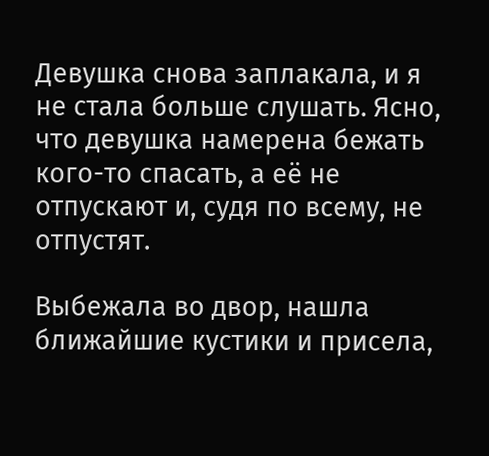Девушка снова заплакала, и я не стала больше слушать. Ясно, что девушка намерена бежать кого-то спасать, а её не отпускают и, судя по всему, не отпустят.

Выбежала во двор, нашла ближайшие кустики и присела,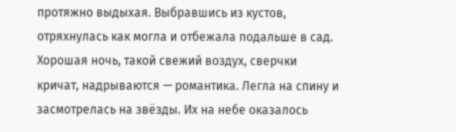протяжно выдыхая. Выбравшись из кустов, отряхнулась как могла и отбежала подальше в сад. Хорошая ночь, такой свежий воздух, сверчки кричат, надрываются — романтика. Легла на спину и засмотрелась на звёзды. Их на небе оказалось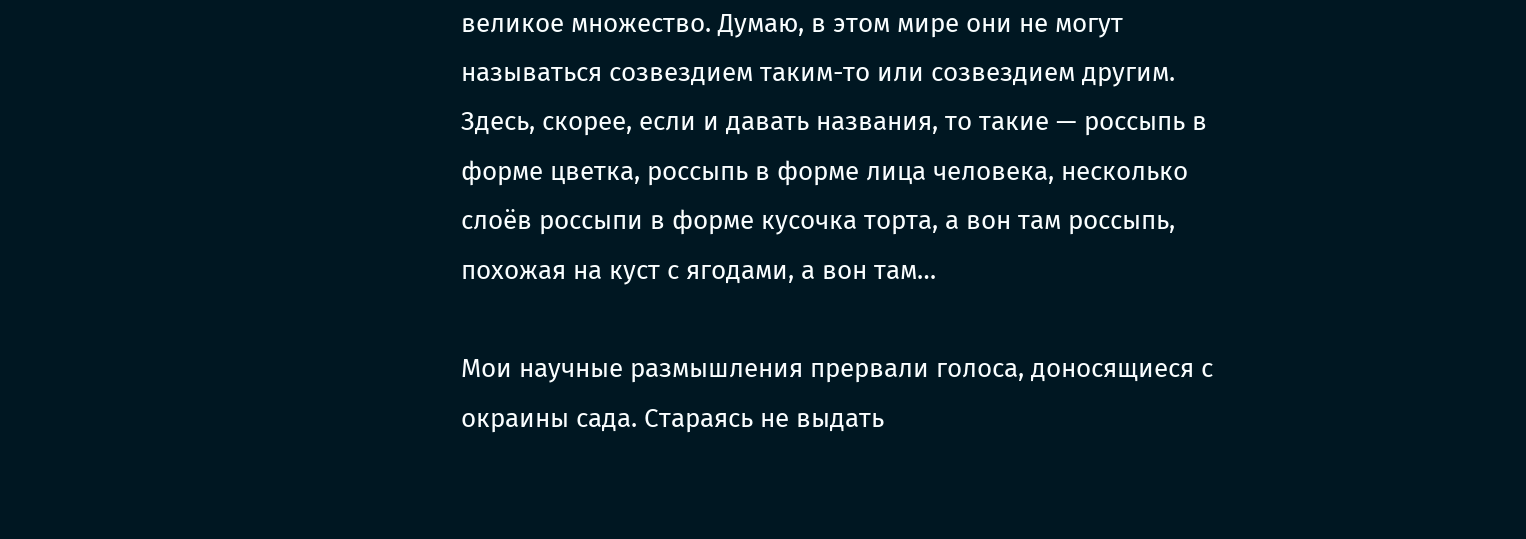великое множество. Думаю, в этом мире они не могут называться созвездием таким-то или созвездием другим. Здесь, скорее, если и давать названия, то такие — россыпь в форме цветка, россыпь в форме лица человека, несколько слоёв россыпи в форме кусочка торта, а вон там россыпь, похожая на куст с ягодами, а вон там…

Мои научные размышления прервали голоса, доносящиеся с окраины сада. Стараясь не выдать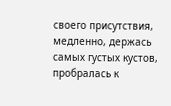своего присутствия, медленно, держась самых густых кустов, пробралась к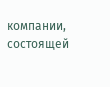компании, состоящей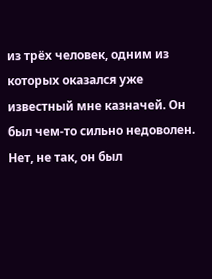из трёх человек, одним из которых оказался уже известный мне казначей. Он был чем-то сильно недоволен. Нет, не так, он был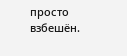просто взбешён.